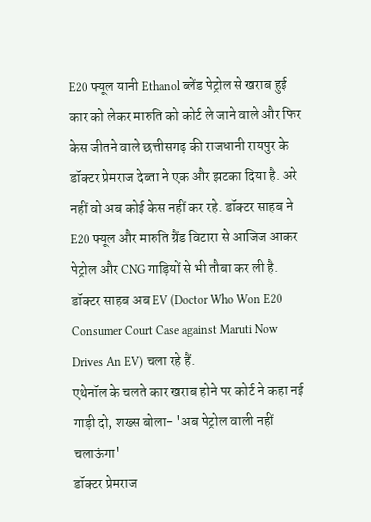E20 फ्यूल यानी Ethanol ब्लेंड पेट्रोल से खराब हुई कार को लेकर मारुति को कोर्ट ले जाने वाले और फिर केस जीतने वाले छत्तीसगढ़ की राजधानी रायपुर के डॉक्टर प्रेमराज देब्ता ने एक और झटका दिया है. अरे नहीं वो अब कोई केस नहीं कर रहे. डॉक्टर साहब ने E20 फ्यूल और मारुति ग्रैंड विटारा से आजिज आकर पेट्रोल और CNG गाड़ियों से भी तौबा कर ली है. डॉक्टर साहब अब EV (Doctor Who Won E20 Consumer Court Case against Maruti Now Drives An EV) चला रहे हैं.
एथेनॉल के चलते कार खराब होने पर कोर्ट ने कहा नई गाड़ी दो, शख्स बोला- 'अब पेट्रोल वाली नहीं चलाऊंगा'
डॉक्टर प्रेमराज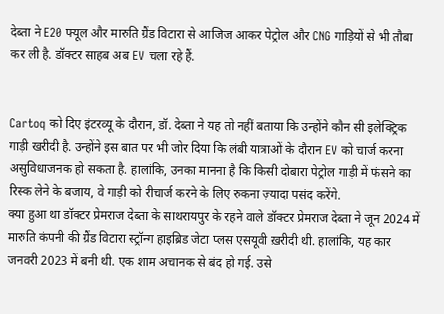देब्ता ने E20 फ्यूल और मारुति ग्रैंड विटारा से आजिज आकर पेट्रोल और CNG गाड़ियों से भी तौबा कर ली है. डॉक्टर साहब अब EV चला रहे हैं.


Cartoq को दिए इंटरव्यू के दौरान, डॉ. देब्ता ने यह तो नहीं बताया कि उन्होंने कौन सी इलेक्ट्रिक गाड़ी खरीदी है. उन्होंने इस बात पर भी जोर दिया कि लंबी यात्राओं के दौरान EV को चार्ज करना असुविधाजनक हो सकता है. हालांकि, उनका मानना है कि किसी दोबारा पेट्रोल गाड़ी में फंसने का रिस्क लेने के बजाय, वे गाड़ी को रीचार्ज करने के लिए रुकना ज़्यादा पसंद करेंगे.
क्या हुआ था डॉक्टर प्रेमराज देब्ता के साथरायपुर के रहने वाले डॉक्टर प्रेमराज देब्ता ने जून 2024 में मारुति कंपनी की ग्रैंड विटारा स्ट्रॉन्ग हाइब्रिड जेटा प्लस एसयूवी ख़रीदी थी. हालांकि, यह कार जनवरी 2023 में बनी थी. एक शाम अचानक से बंद हो गई. उसे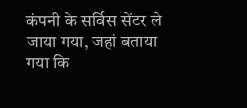कंपनी के सर्विस सेंटर ले जाया गया, जहां बताया गया कि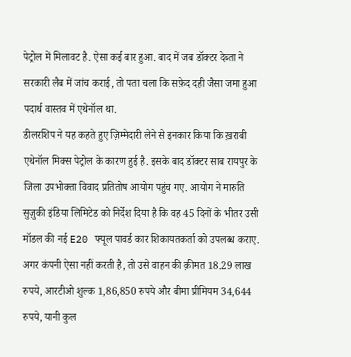पेट्रोल में मिलावट है. ऐसा कई बार हुआ. बाद में जब डॉक्टर देब्ता ने सरकारी लैब में जांच कराई, तो पता चला कि सफ़ेद दही जैसा जमा हुआ पदार्थ वास्तव में एथेनॉल था.
डीलरशिप ने यह कहते हुए ज़िम्मेदारी लेने से इनकार किया कि ख़राबी एथेनॉल मिक्स पेट्रोल के कारण हुई है. इसके बाद डॉक्टर साब रायपुर के जिला उपभोक्ता विवाद प्रतितोष आयोग पहुंच गए. आयोग ने मारुति सुज़ुकी इंडिया लिमिटेड को निर्देश दिया है कि वह 45 दिनों के भीतर उसी मॉडल की नई E20 फ्यूल पावर्ड कार शिकायतकर्ता को उपलब्ध कराए.
अगर कंपनी ऐसा नहीं करती है, तो उसे वाहन की क़ीमत 18.29 लाख रुपये, आरटीओ शुल्क 1,86,850 रुपये और बीमा प्रीमियम 34,644 रुपये, यानी कुल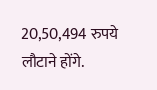20,50,494 रुपये लौटाने होंगे.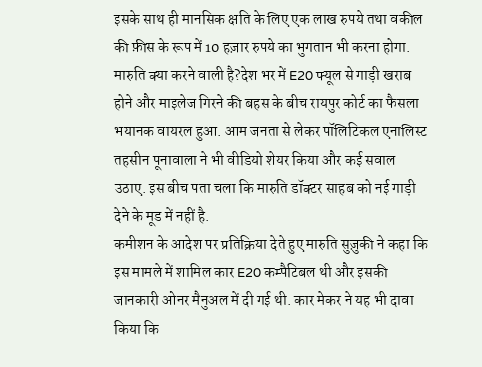इसके साथ ही मानसिक क्षति के लिए एक लाख रुपये तथा वकील की फ़ीस के रूप में 10 हज़ार रुपये का भुगतान भी करना होगा.
मारुति क्या करने वाली है?देश भर में E20 फ्यूल से गाड़ी खराब होने और माइलेज गिरने की बहस के बीच रायपुर कोर्ट का फैसला भयानक वायरल हुआ. आम जनता से लेकर पॉलिटिकल एनालिस्ट तहसीन पूनावाला ने भी वीडियो शेयर किया और कई सवाल उठाए. इस बीच पता चला कि मारुति डॉक्टर साहब को नई गाड़ी देने के मूड में नहीं है.
कमीशन के आदेश पर प्रतिक्रिया देते हुए मारुति सुज़ुकी ने कहा कि इस मामले में शामिल कार E20 कम्पैटिबल थी और इसकी जानकारी ओनर मैनुअल में दी गई थी. कार मेकर ने यह भी दावा किया कि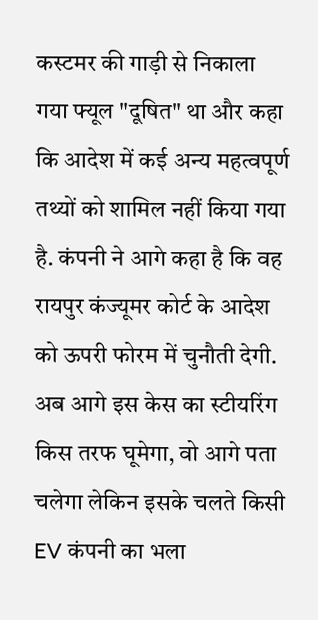कस्टमर की गाड़ी से निकाला गया फ्यूल "दूषित" था और कहा कि आदेश में कई अन्य महत्वपूर्ण तथ्यों को शामिल नहीं किया गया है. कंपनी ने आगे कहा है कि वह रायपुर कंज्यूमर कोर्ट के आदेश को ऊपरी फोरम में चुनौती देगी.
अब आगे इस केस का स्टीयरिंग किस तरफ घूमेगा, वो आगे पता चलेगा लेकिन इसके चलते किसी EV कंपनी का भला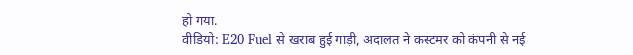हो गया.
वीडियो: E20 Fuel से खराब हुई गाड़ी, अदालत ने कस्टमर को कंपनी से नई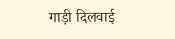गाड़ी दिलवाई